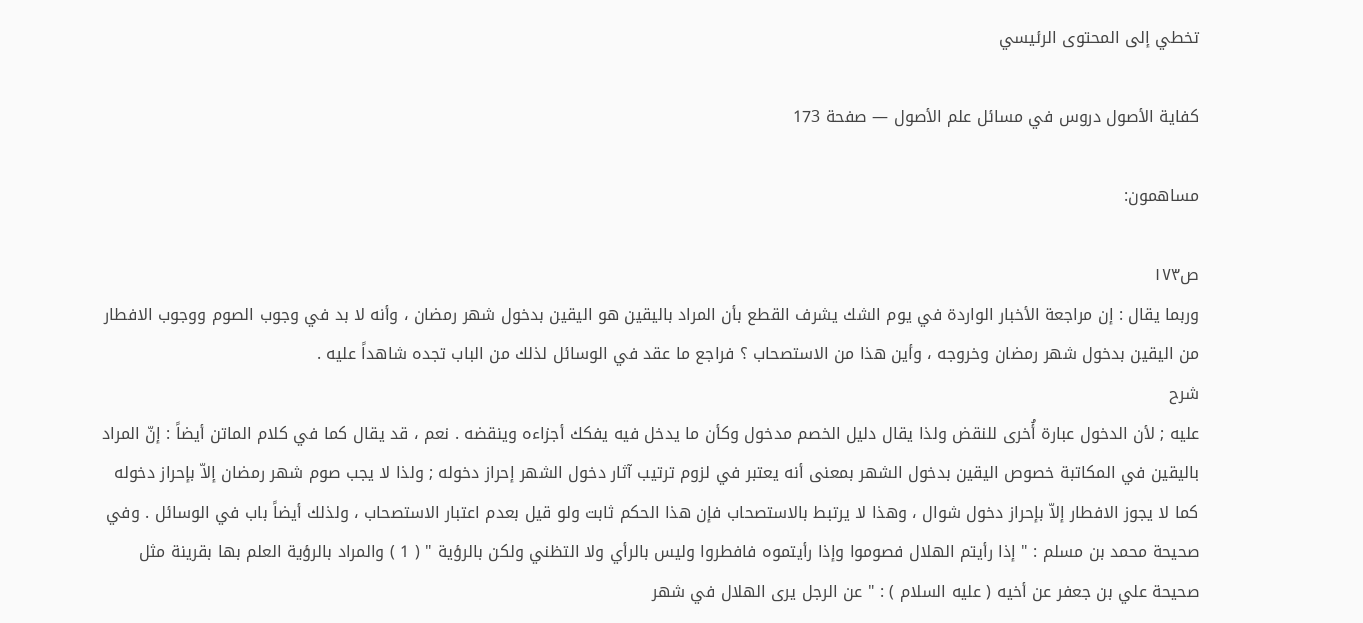تخطي إلى المحتوى الرئيسي

كفاية الأصول دروس في مسائل علم الأصول — صفحة 173

مساهمون:

ص١٧٣
وربما يقال : إن مراجعة الأخبار الواردة في يوم الشك يشرف القطع بأن المراد باليقين هو اليقين بدخول شهر رمضان ، وأنه لا بد في وجوب الصوم ووجوب الافطار من اليقين بدخول شهر رمضان وخروجه ، وأين هذا من الاستصحاب ؟ فراجع ما عقد في الوسائل لذلك من الباب تجده شاهداً عليه .
شرح
عليه ; لأن الدخول عبارة أُخرى للنقض ولذا يقال دليل الخصم مدخول وكأن ما يدخل فيه يفكك أجزاءه وينقضه . نعم ، قد يقال كما في كلام الماتن أيضاً : إنّ المراد باليقين في المكاتبة خصوص اليقين بدخول الشهر بمعنى أنه يعتبر في لزوم ترتيب آثار دخول الشهر إحراز دخوله ; ولذا لا يجب صوم شهر رمضان إلاّ بإحراز دخوله كما لا يجوز الافطار إلاّ بإحراز دخول شوال ، وهذا لا يرتبط بالاستصحاب فإن هذا الحكم ثابت ولو قيل بعدم اعتبار الاستصحاب ، ولذلك أيضاً باب في الوسائل . وفي صحيحة محمد بن مسلم : " إذا رأيتم الهلال فصوموا وإذا رأيتموه فافطروا وليس بالرأي ولا التظني ولكن بالرؤية " ( 1 ) والمراد بالرؤية العلم بها بقرينة مثل صحيحة علي بن جعفر عن أخيه ( عليه السلام ) : " عن الرجل يرى الهلال في شهر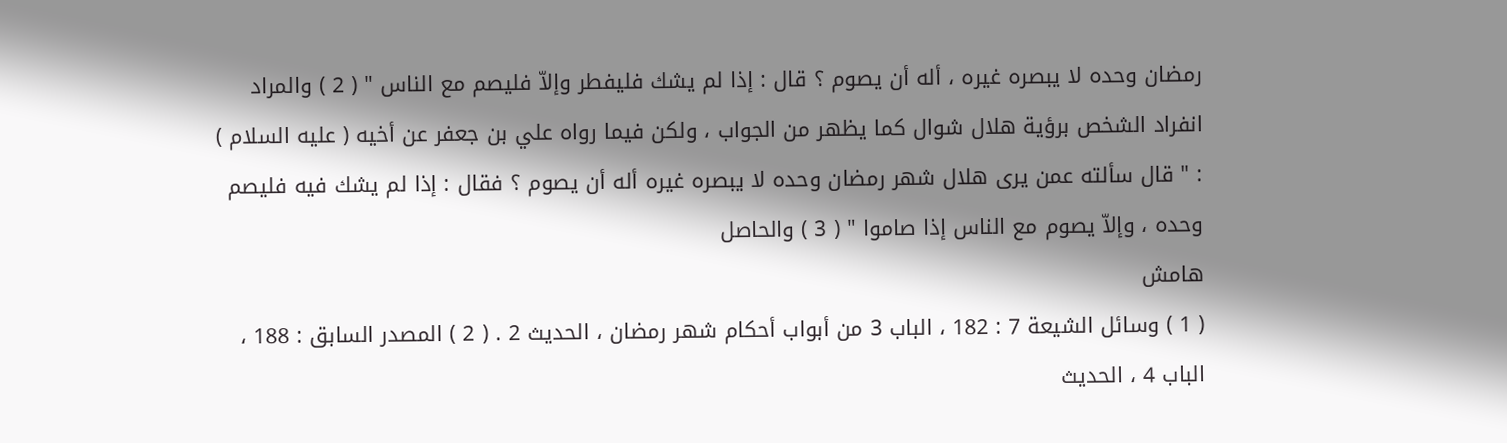رمضان وحده لا يبصره غيره ، أله أن يصوم ؟ قال : إذا لم يشك فليفطر وإلاّ فليصم مع الناس " ( 2 ) والمراد انفراد الشخص برؤية هلال شوال كما يظهر من الجواب ، ولكن فيما رواه علي بن جعفر عن أخيه ( عليه السلام ) : " قال سألته عمن يرى هلال شهر رمضان وحده لا يبصره غيره أله أن يصوم ؟ فقال : إذا لم يشك فيه فليصم وحده ، وإلاّ يصوم مع الناس إذا صاموا " ( 3 ) والحاصل
هامش
( 1 ) وسائل الشيعة 7 : 182 ، الباب 3 من أبواب أحكام شهر رمضان ، الحديث 2 . ( 2 ) المصدر السابق : 188 ، الباب 4 ، الحديث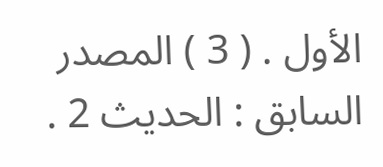الأول . ( 3 ) المصدر السابق : الحديث 2 .